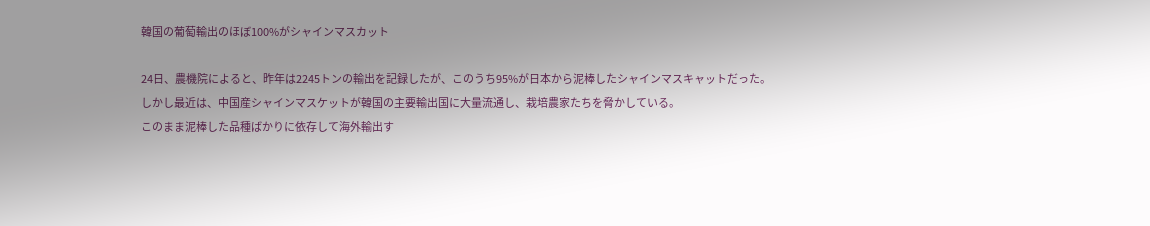韓国の葡萄輸出のほぼ100%がシャインマスカット

24日、農機院によると、昨年は2245トンの輸出を記録したが、このうち95%が日本から泥棒したシャインマスキャットだった。
しかし最近は、中国産シャインマスケットが韓国の主要輸出国に大量流通し、栽培農家たちを脅かしている。
このまま泥棒した品種ばかりに依存して海外輸出す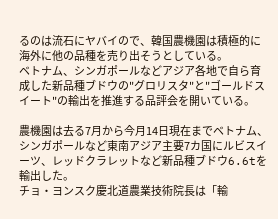るのは流石にヤバイので、韓国農機園は積極的に海外に他の品種を売り出そうとしている。
ベトナム、シンガポールなどアジア各地で自ら育成した新品種ブドウの"グロリスタ"と"ゴールドスイート"の輸出を推進する品評会を開いている。

農機園は去る7月から今月14日現在までベトナム、シンガポールなど東南アジア主要7カ国にルビスイーツ、レッドクラレットなど新品種ブドウ6.6tを輸出した。
チョ・ヨンスク慶北道農業技術院長は「輸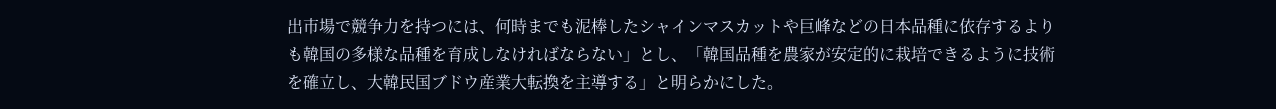出市場で競争力を持つには、何時までも泥棒したシャインマスカットや巨峰などの日本品種に依存するよりも韓国の多様な品種を育成しなければならない」とし、「韓国品種を農家が安定的に栽培できるように技術を確立し、大韓民国ブドウ産業大転換を主導する」と明らかにした。